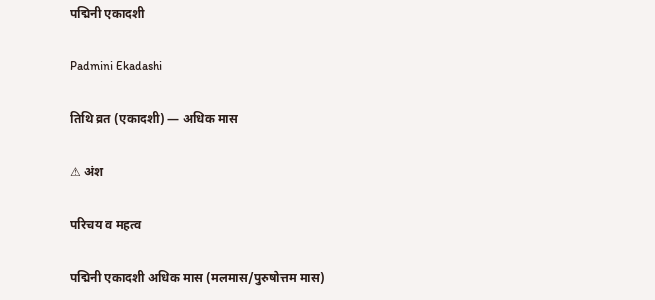पद्मिनी एकादशी

Padmini Ekadashi

तिथि व्रत (एकादशी) — अधिक मास

⚠ अंश

परिचय व महत्व

पद्मिनी एकादशी अधिक मास (मलमास/पुरुषोत्तम मास)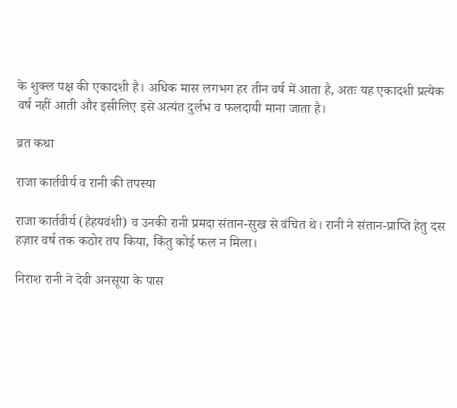के शुक्ल पक्ष की एकादशी है। अधिक मास लगभग हर तीन वर्ष में आता है, अतः यह एकादशी प्रत्येक वर्ष नहीं आती और इसीलिए इसे अत्यंत दुर्लभ व फलदायी माना जाता है।

व्रत कथा

राजा कार्तवीर्य व रानी की तपस्या

राजा कार्तवीर्य (हैहयवंशी) व उनकी रानी प्रमदा संतान-सुख से वंचित थे। रानी ने संतान-प्राप्ति हेतु दस हज़ार वर्ष तक कठोर तप किया, किंतु कोई फल न मिला।

निराश रानी ने देवी अनसूया के पास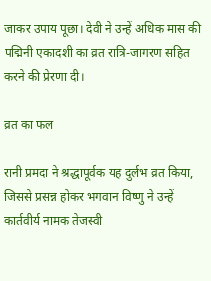जाकर उपाय पूछा। देवी ने उन्हें अधिक मास की पद्मिनी एकादशी का व्रत रात्रि-जागरण सहित करने की प्रेरणा दी।

व्रत का फल

रानी प्रमदा ने श्रद्धापूर्वक यह दुर्लभ व्रत किया, जिससे प्रसन्न होकर भगवान विष्णु ने उन्हें कार्तवीर्य नामक तेजस्वी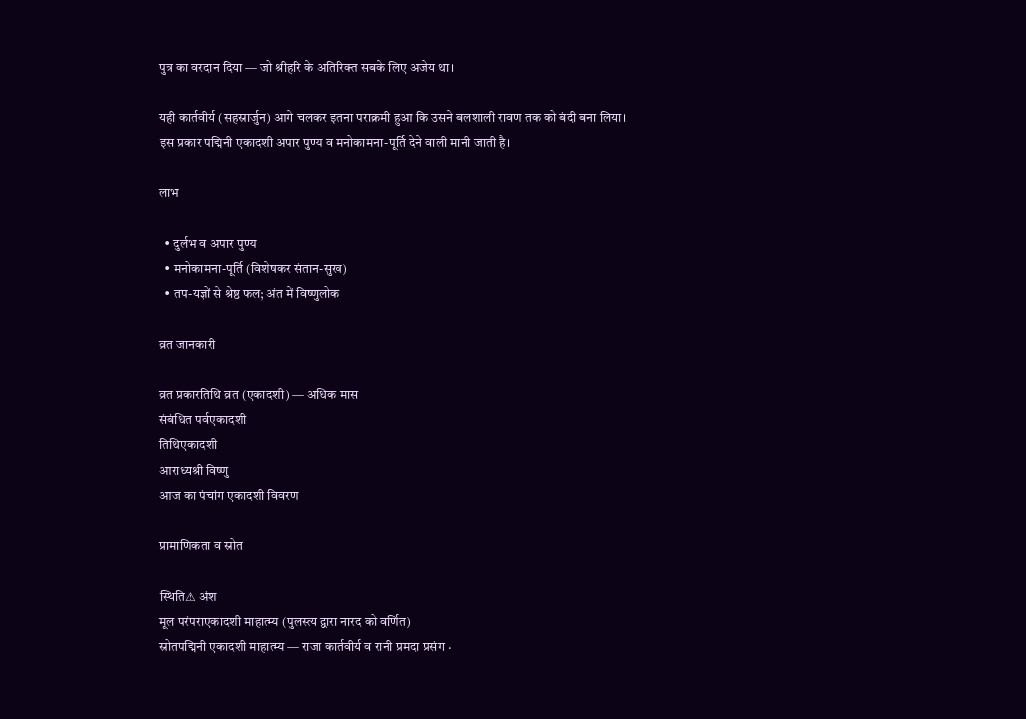पुत्र का वरदान दिया — जो श्रीहरि के अतिरिक्त सबके लिए अजेय था।

यही कार्तवीर्य (सहस्रार्जुन) आगे चलकर इतना पराक्रमी हुआ कि उसने बलशाली रावण तक को बंदी बना लिया। इस प्रकार पद्मिनी एकादशी अपार पुण्य व मनोकामना-पूर्ति देने वाली मानी जाती है।

लाभ

  • दुर्लभ व अपार पुण्य
  • मनोकामना-पूर्ति (विशेषकर संतान-सुख)
  • तप-यज्ञों से श्रेष्ठ फल; अंत में विष्णुलोक

व्रत जानकारी

व्रत प्रकारतिथि व्रत (एकादशी) — अधिक मास
संबंधित पर्वएकादशी
तिथिएकादशी
आराध्यश्री विष्णु
आज का पंचांग एकादशी विवरण

प्रामाणिकता व स्रोत

स्थिति⚠ अंश
मूल परंपराएकादशी माहात्म्य (पुलस्त्य द्वारा नारद को वर्णित)
स्रोतपद्मिनी एकादशी माहात्म्य — राजा कार्तवीर्य व रानी प्रमदा प्रसंग ·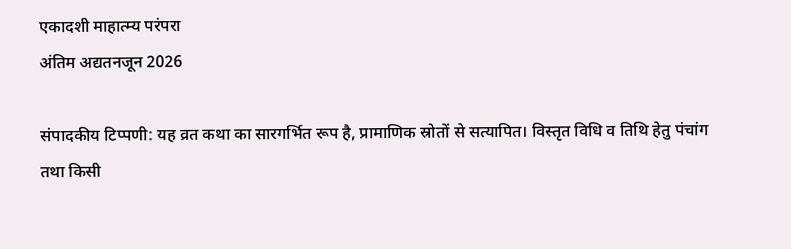एकादशी माहात्म्य परंपरा
अंतिम अद्यतनजून 2026

संपादकीय टिप्पणी: यह व्रत कथा का सारगर्भित रूप है, प्रामाणिक स्रोतों से सत्यापित। विस्तृत विधि व तिथि हेतु पंचांग तथा किसी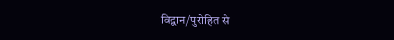विद्वान/पुरोहित से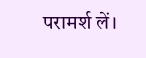परामर्श लें।